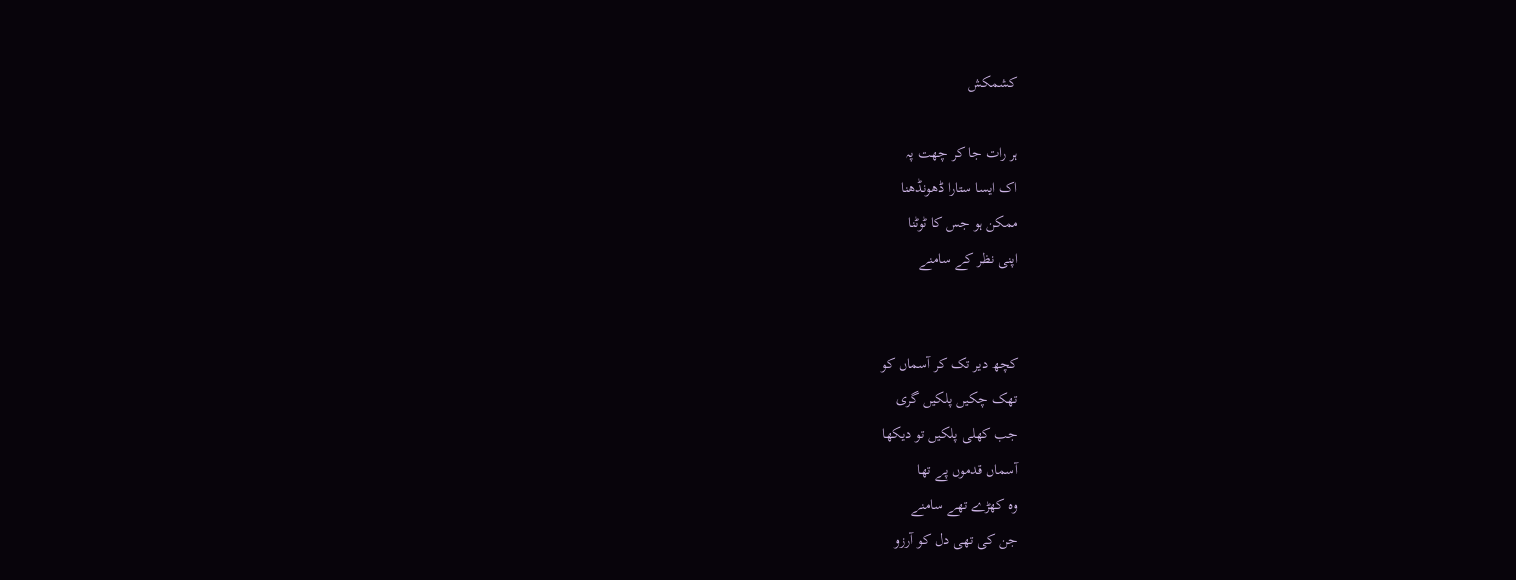کشمکش

ہر رات جا کر چھت پہ
اک ایسا ستارا ڈھونڈھنا
ممکن ہو جس کا ٹوٹنا
اپنی نظر کے سامنے


کچھ دیر تک کر آسماں کو
تھک چکیں پلکیں گری
جب کھلی پلکیں تو دیکھا
آسماں قدموں پے تھا
وہ کھڑے تھے سامنے
جن کی تھی دل کو آرزو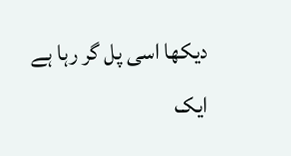دیکھا اسی پل گر رہا ہے
ایک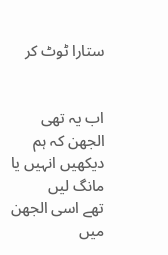ستارا ٹوٹ کر


اب یہ تھی الجھن کہ ہم
دیکھیں انہیں یا مانگ لیں
تھے اسی الجھن میں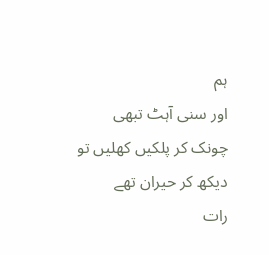ہم
اور سنی آہٹ تبھی
چونک کر پلکیں کھلیں تو
دیکھ کر حیران تھے
رات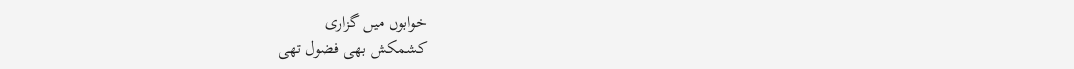خوابوں میں گزاری
کشمکش بھی فضول تھی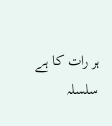ہر رات کا ہے سلسلہ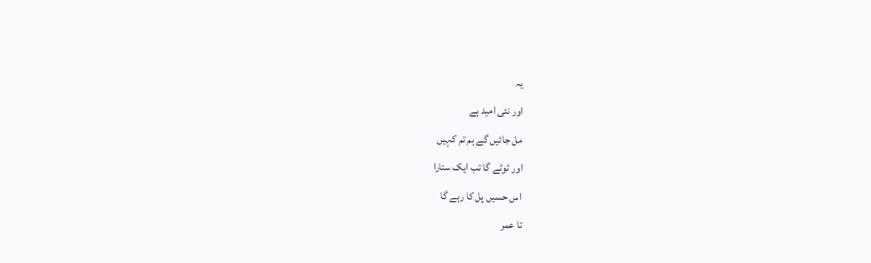یہ
اور نئی امید ہے
مل جائیں گے ہم تم کہیں
اور ٹوٹے گا تب ایک ستارا
اس حسیں پل کا رہے گا
تا عمر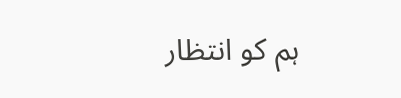ہم کو انتظار